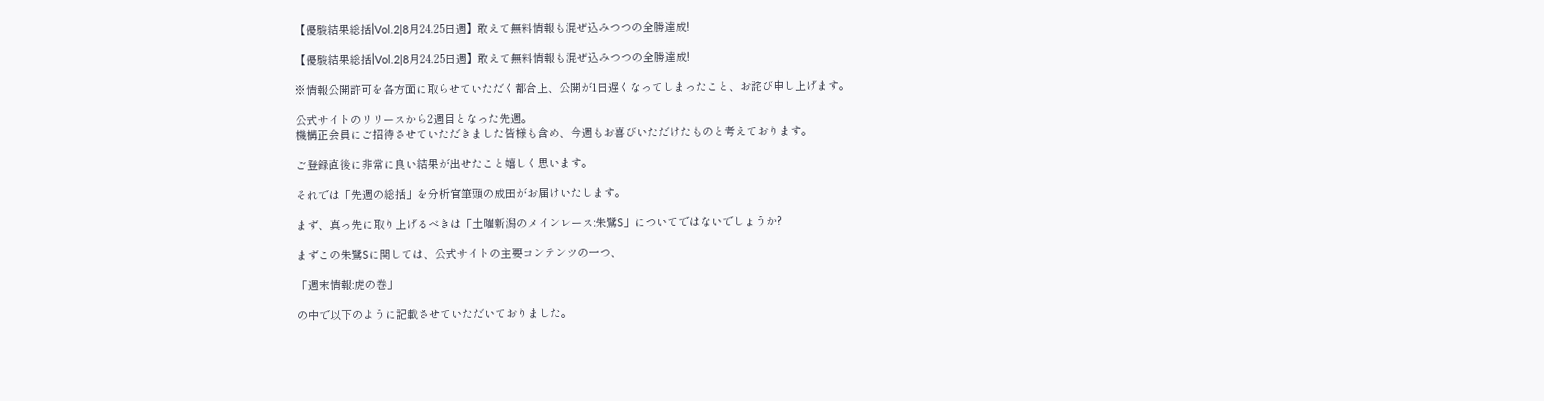【優駿結果総括|Vol.2|8月24.25日週】敢えて無料情報も混ぜ込みつつの全勝達成!

【優駿結果総括|Vol.2|8月24.25日週】敢えて無料情報も混ぜ込みつつの全勝達成!

※情報公開許可を各方面に取らせていただく都合上、公開が1日遅くなってしまったこと、お詫び申し上げます。

公式サイトのリリースから2週目となった先週。
機構正会員にご招待させていただきました皆様も含め、今週もお喜びいただけたものと考えております。

ご登録直後に非常に良い結果が出せたこと嬉しく思います。

それでは「先週の総括」を分析官筆頭の成田がお届けいたします。

まず、真っ先に取り上げるべきは「土曜新潟のメインレース:朱鷺S」についてではないでしょうか?

まずこの朱鷺Sに関しては、公式サイトの主要コンテンツの一つ、

「週末情報:虎の巻」

の中で以下のように記載させていただいておりました。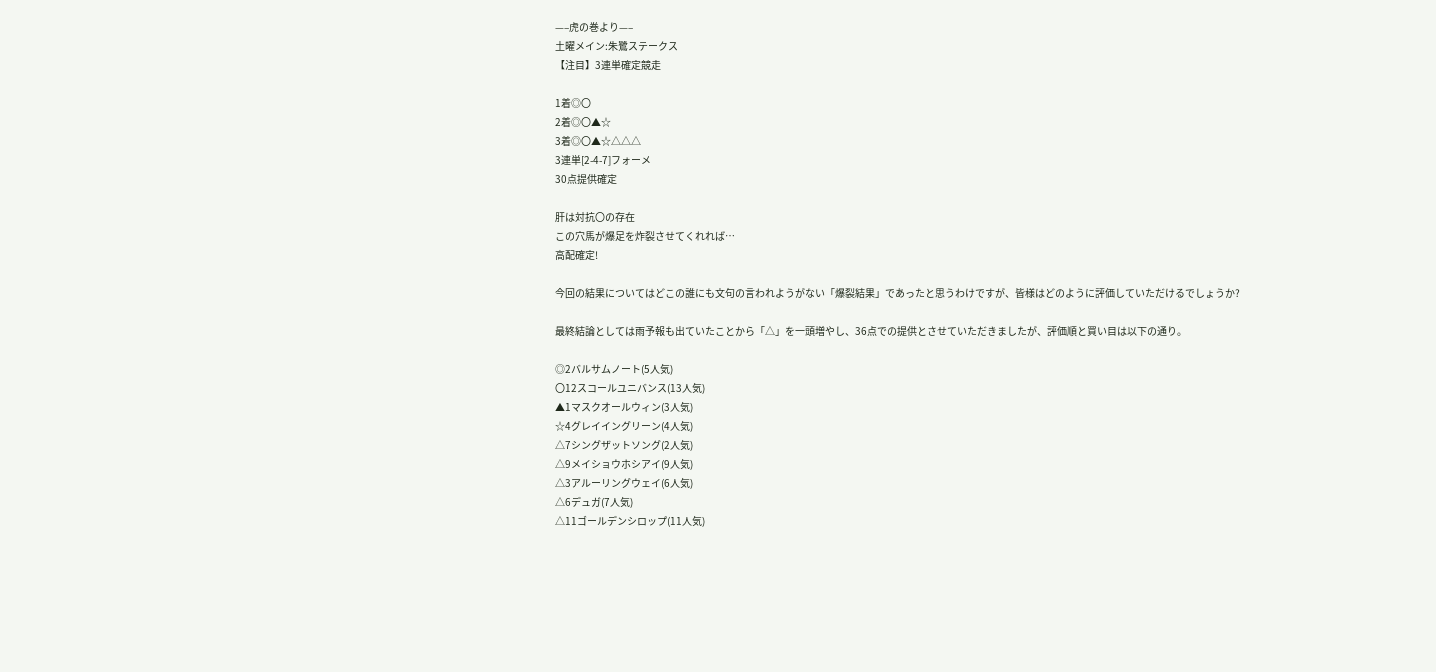—–虎の巻より—–
土曜メイン:朱鷺ステークス
【注目】3連単確定競走

1着◎〇
2着◎〇▲☆
3着◎〇▲☆△△△
3連単[2-4-7]フォーメ
30点提供確定

肝は対抗〇の存在
この穴馬が爆足を炸裂させてくれれば…
高配確定!

今回の結果についてはどこの誰にも文句の言われようがない「爆裂結果」であったと思うわけですが、皆様はどのように評価していただけるでしょうか?

最終結論としては雨予報も出ていたことから「△」を一頭増やし、36点での提供とさせていただきましたが、評価順と買い目は以下の通り。

◎2バルサムノート(5人気)
〇12スコールユニバンス(13人気)
▲1マスクオールウィン(3人気)
☆4グレイイングリーン(4人気)
△7シングザットソング(2人気)
△9メイショウホシアイ(9人気)
△3アルーリングウェイ(6人気)
△6デュガ(7人気)
△11ゴールデンシロップ(11人気)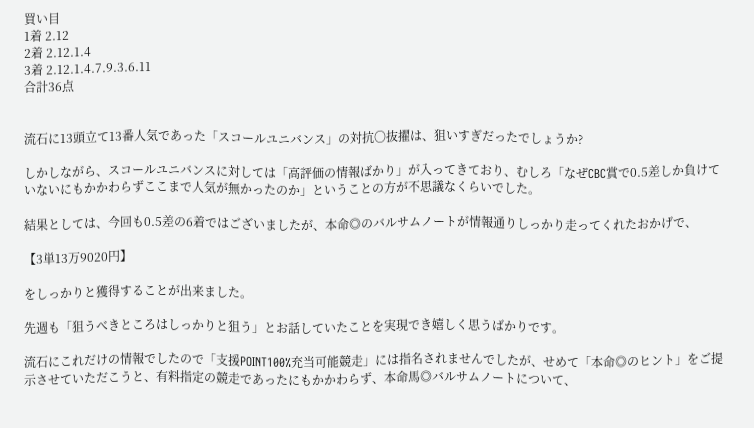買い目
1着 2.12
2着 2.12.1.4
3着 2.12.1.4.7.9.3.6.11
合計36点


流石に13頭立て13番人気であった「スコールユニバンス」の対抗〇抜擢は、狙いすぎだったでしょうか?

しかしながら、スコールユニバンスに対しては「高評価の情報ばかり」が入ってきており、むしろ「なぜCBC賞で0.5差しか負けていないにもかかわらずここまで人気が無かったのか」ということの方が不思議なくらいでした。

結果としては、今回も0.5差の6着ではございましたが、本命◎のバルサムノートが情報通りしっかり走ってくれたおかげで、

【3単13万9020円】

をしっかりと獲得することが出来ました。

先週も「狙うべきところはしっかりと狙う」とお話していたことを実現でき嬉しく思うばかりです。

流石にこれだけの情報でしたので「支援POINT100%充当可能競走」には指名されませんでしたが、せめて「本命◎のヒント」をご提示させていただこうと、有料指定の競走であったにもかかわらず、本命馬◎バルサムノートについて、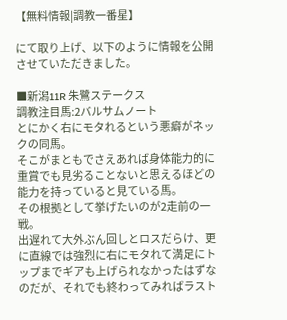【無料情報|調教一番星】

にて取り上げ、以下のように情報を公開させていただきました。

■新潟11R 朱鷺ステークス
調教注目馬:2バルサムノート
とにかく右にモタれるという悪癖がネックの同馬。
そこがまともでさえあれば身体能力的に重賞でも見劣ることないと思えるほどの能力を持っていると見ている馬。
その根拠として挙げたいのが2走前の一戦。
出遅れて大外ぶん回しとロスだらけ、更に直線では強烈に右にモタれて満足にトップまでギアも上げられなかったはずなのだが、それでも終わってみればラスト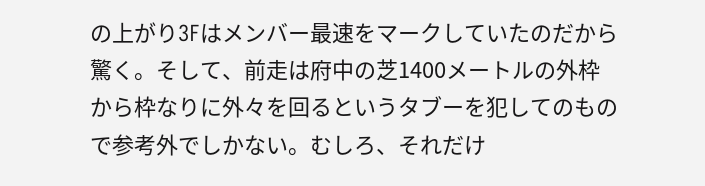の上がり3Fはメンバー最速をマークしていたのだから驚く。そして、前走は府中の芝1400メートルの外枠から枠なりに外々を回るというタブーを犯してのもので参考外でしかない。むしろ、それだけ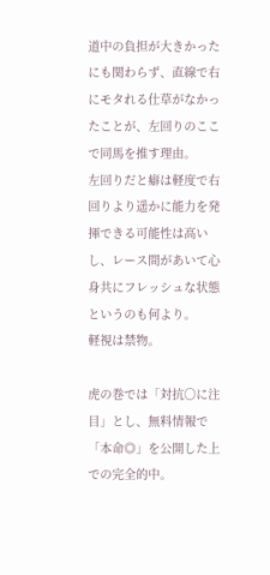道中の負担が大きかったにも関わらず、直線で右にモタれる仕草がなかったことが、左回りのここで同馬を推す理由。
左回りだと癖は軽度で右回りより遥かに能力を発揮できる可能性は高いし、レース間があいて心身共にフレッシュな状態というのも何より。
軽視は禁物。

虎の巻では「対抗〇に注目」とし、無料情報で「本命◎」を公開した上での完全的中。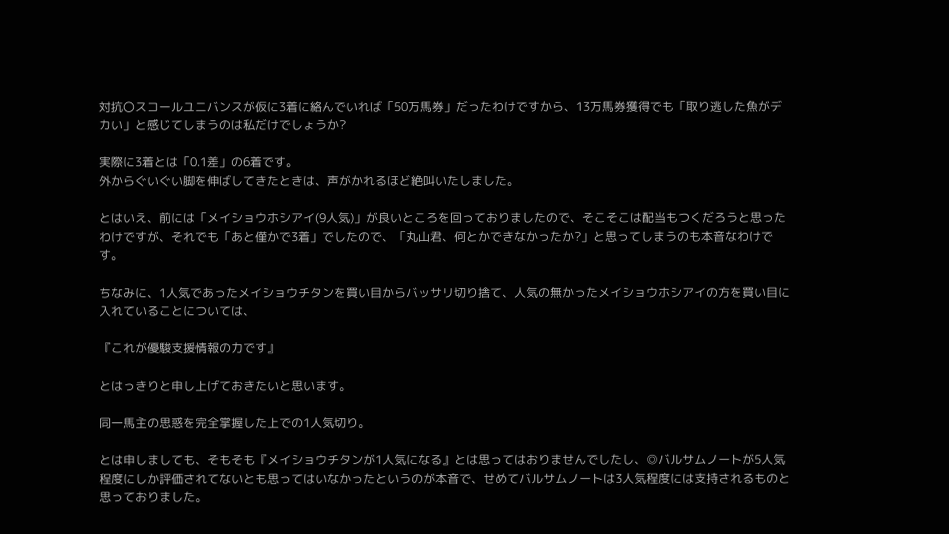対抗〇スコールユニバンスが仮に3着に絡んでいれば「50万馬券」だったわけですから、13万馬券獲得でも「取り逃した魚がデカい」と感じてしまうのは私だけでしょうか?

実際に3着とは「0.1差」の6着です。
外からぐいぐい脚を伸ばしてきたときは、声がかれるほど絶叫いたしました。

とはいえ、前には「メイショウホシアイ(9人気)」が良いところを回っておりましたので、そこそこは配当もつくだろうと思ったわけですが、それでも「あと僅かで3着」でしたので、「丸山君、何とかできなかったか?」と思ってしまうのも本音なわけです。

ちなみに、1人気であったメイショウチタンを買い目からバッサリ切り捨て、人気の無かったメイショウホシアイの方を買い目に入れていることについては、

『これが優駿支援情報の力です』

とはっきりと申し上げておきたいと思います。

同一馬主の思惑を完全掌握した上での1人気切り。

とは申しましても、そもそも『メイショウチタンが1人気になる』とは思ってはおりませんでしたし、◎バルサムノートが5人気程度にしか評価されてないとも思ってはいなかったというのが本音で、せめてバルサムノートは3人気程度には支持されるものと思っておりました。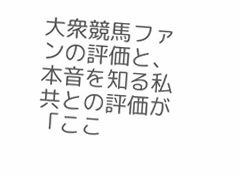大衆競馬ファンの評価と、本音を知る私共との評価が「ここ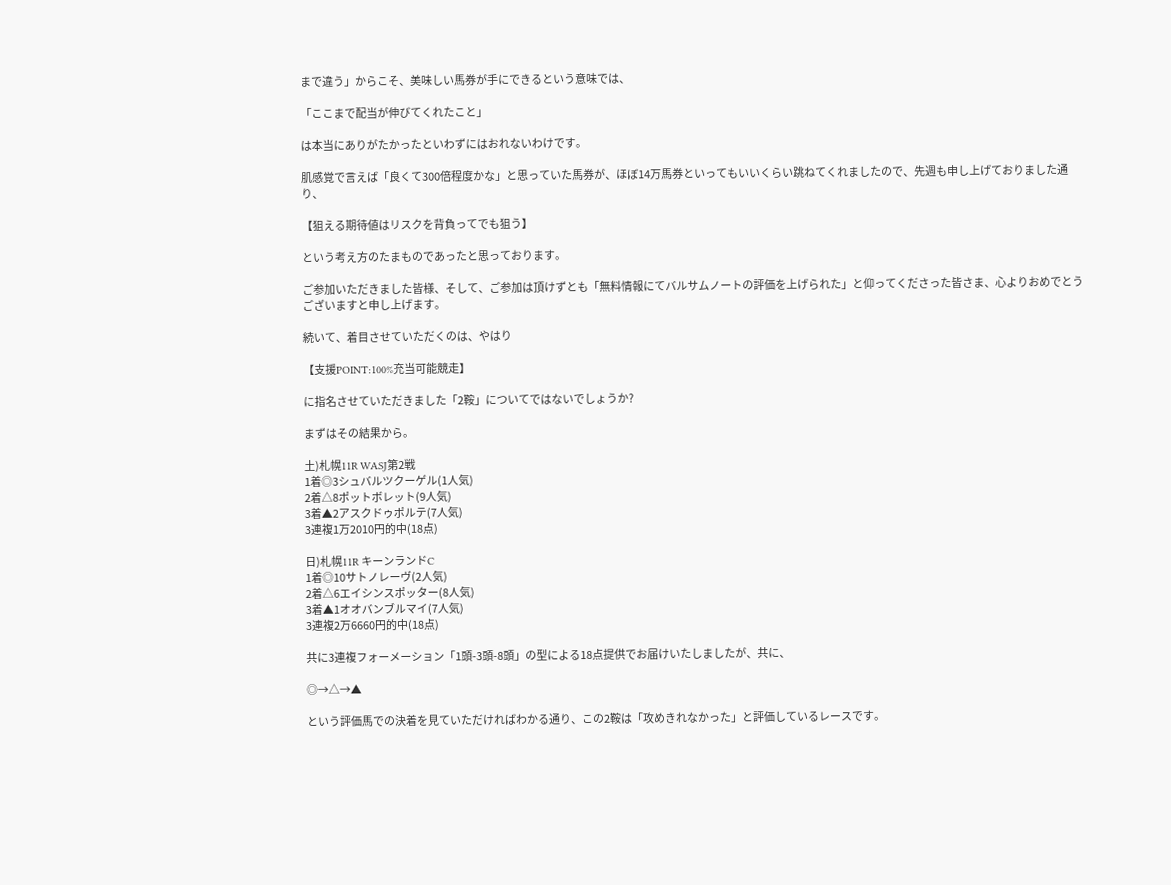まで違う」からこそ、美味しい馬券が手にできるという意味では、

「ここまで配当が伸びてくれたこと」

は本当にありがたかったといわずにはおれないわけです。

肌感覚で言えば「良くて300倍程度かな」と思っていた馬券が、ほぼ14万馬券といってもいいくらい跳ねてくれましたので、先週も申し上げておりました通り、

【狙える期待値はリスクを背負ってでも狙う】

という考え方のたまものであったと思っております。

ご参加いただきました皆様、そして、ご参加は頂けずとも「無料情報にてバルサムノートの評価を上げられた」と仰ってくださった皆さま、心よりおめでとうございますと申し上げます。

続いて、着目させていただくのは、やはり

【支援POINT:100%充当可能競走】

に指名させていただきました「2鞍」についてではないでしょうか?

まずはその結果から。

土)札幌11R WASJ第2戦
1着◎3シュバルツクーゲル(1人気)
2着△8ポットボレット(9人気)
3着▲2アスクドゥポルテ(7人気)
3連複1万2010円的中(18点)

日)札幌11R キーンランドC
1着◎10サトノレーヴ(2人気)
2着△6エイシンスポッター(8人気)
3着▲1オオバンブルマイ(7人気)
3連複2万6660円的中(18点)

共に3連複フォーメーション「1頭-3頭-8頭」の型による18点提供でお届けいたしましたが、共に、

◎→△→▲

という評価馬での決着を見ていただければわかる通り、この2鞍は「攻めきれなかった」と評価しているレースです。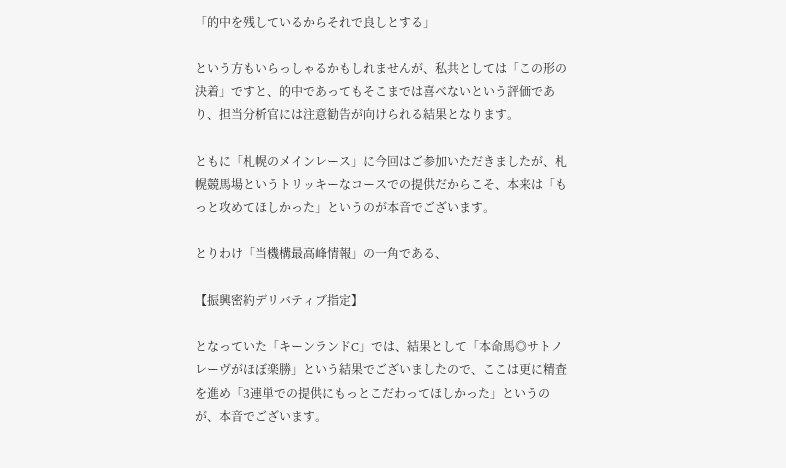「的中を残しているからそれで良しとする」

という方もいらっしゃるかもしれませんが、私共としては「この形の決着」ですと、的中であってもそこまでは喜べないという評価であり、担当分析官には注意勧告が向けられる結果となります。

ともに「札幌のメインレース」に今回はご参加いただきましたが、札幌競馬場というトリッキーなコースでの提供だからこそ、本来は「もっと攻めてほしかった」というのが本音でございます。

とりわけ「当機構最高峰情報」の一角である、

【振興密約デリバティブ指定】

となっていた「キーンランドC」では、結果として「本命馬◎サトノレーヴがほぼ楽勝」という結果でございましたので、ここは更に精査を進め「3連単での提供にもっとこだわってほしかった」というのが、本音でございます。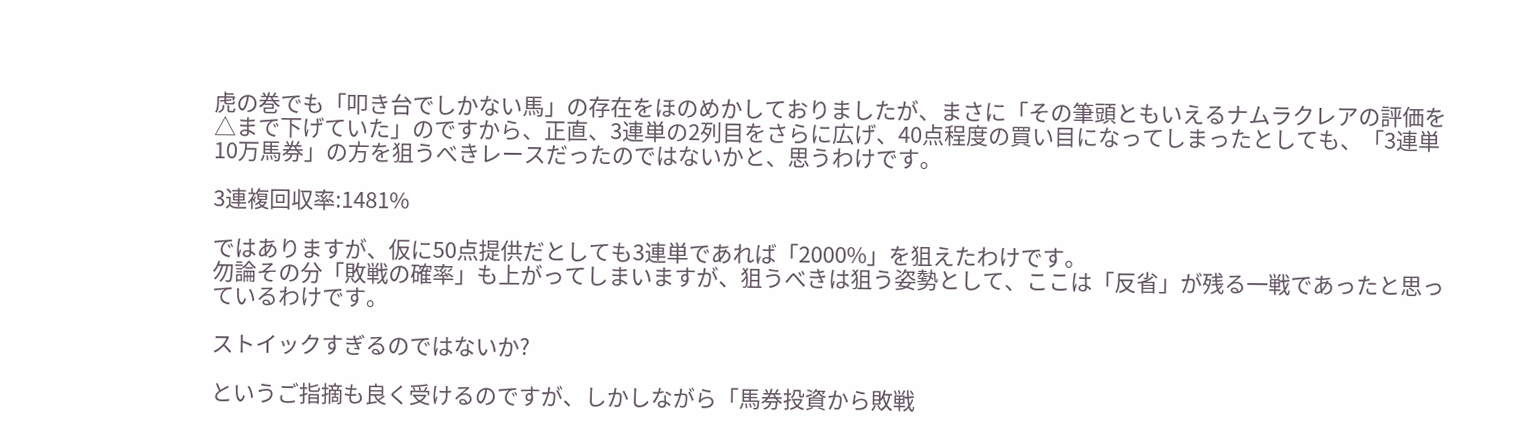虎の巻でも「叩き台でしかない馬」の存在をほのめかしておりましたが、まさに「その筆頭ともいえるナムラクレアの評価を△まで下げていた」のですから、正直、3連単の2列目をさらに広げ、40点程度の買い目になってしまったとしても、「3連単10万馬券」の方を狙うべきレースだったのではないかと、思うわけです。

3連複回収率:1481%

ではありますが、仮に50点提供だとしても3連単であれば「2000%」を狙えたわけです。
勿論その分「敗戦の確率」も上がってしまいますが、狙うべきは狙う姿勢として、ここは「反省」が残る一戦であったと思っているわけです。

ストイックすぎるのではないか?

というご指摘も良く受けるのですが、しかしながら「馬券投資から敗戦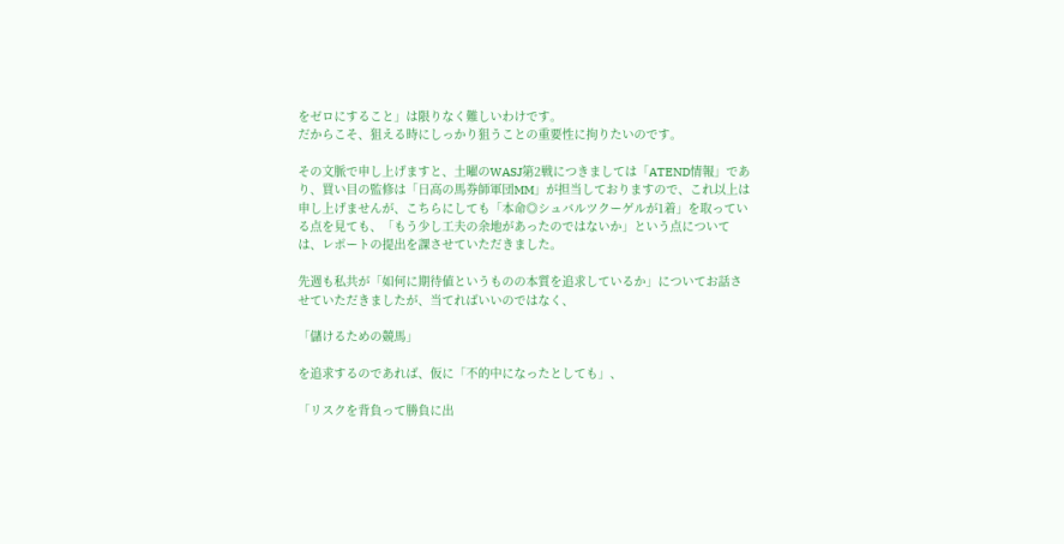をゼロにすること」は限りなく難しいわけです。
だからこそ、狙える時にしっかり狙うことの重要性に拘りたいのです。

その文脈で申し上げますと、土曜のWASJ第2戦につきましては「ATEND情報」であり、買い目の監修は「日高の馬券師軍団MM」が担当しておりますので、これ以上は申し上げませんが、こちらにしても「本命◎シュバルツクーゲルが1着」を取っている点を見ても、「もう少し工夫の余地があったのではないか」という点については、レポートの提出を課させていただきました。

先週も私共が「如何に期待値というものの本質を追求しているか」についてお話させていただきましたが、当てればいいのではなく、

「儲けるための競馬」

を追求するのであれば、仮に「不的中になったとしても」、

「リスクを背負って勝負に出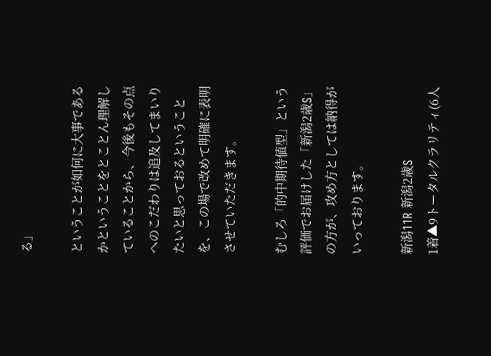る」

ということが如何に大事であるかということをとことん理解していることから、今後もその点へのこだわりは追及してまいりたいと思っておるということを、この場で改めて明確に表明させていただきます。

むしろ「的中期待値型」という評価でお届けした「新潟2歳S」の方が、攻め方としては納得がいっております。

新潟11R 新潟2歳S
1着▲9トータルクラリティ(6人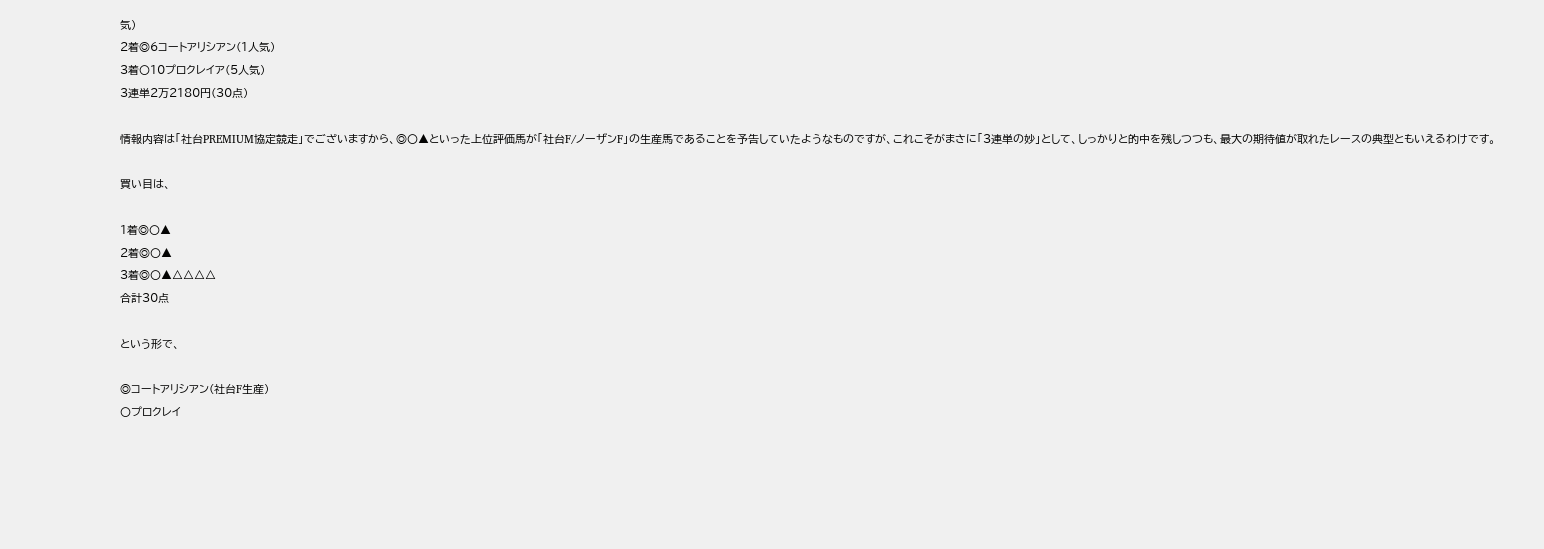気)
2着◎6コートアリシアン(1人気)
3着〇10プロクレイア(5人気)
3連単2万2180円(30点)

情報内容は「社台PREMIUM協定競走」でございますから、◎〇▲といった上位評価馬が「社台F/ノーザンF」の生産馬であることを予告していたようなものですが、これこそがまさに「3連単の妙」として、しっかりと的中を残しつつも、最大の期待値が取れたレースの典型ともいえるわけです。

買い目は、

1着◎〇▲
2着◎〇▲
3着◎〇▲△△△△
合計30点

という形で、

◎コートアリシアン(社台F生産)
〇プロクレイ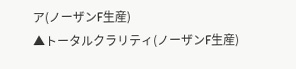ア(ノーザンF生産)
▲トータルクラリティ(ノーザンF生産)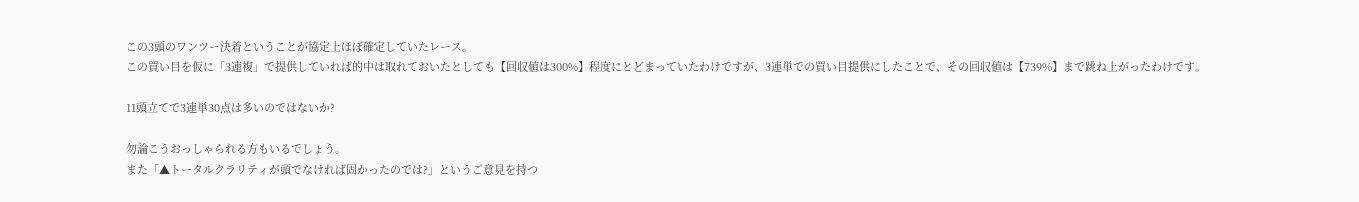この3頭のワンツー決着ということが協定上ほぼ確定していたレース。
この買い目を仮に「3連複」で提供していれば的中は取れておいたとしても【回収値は300%】程度にとどまっていたわけですが、3連単での買い目提供にしたことで、その回収値は【739%】まで跳ね上がったわけです。

11頭立てで3連単30点は多いのではないか?

勿論こうおっしゃられる方もいるでしょう。
また「▲トータルクラリティが頭でなければ固かったのでは?」というご意見を持つ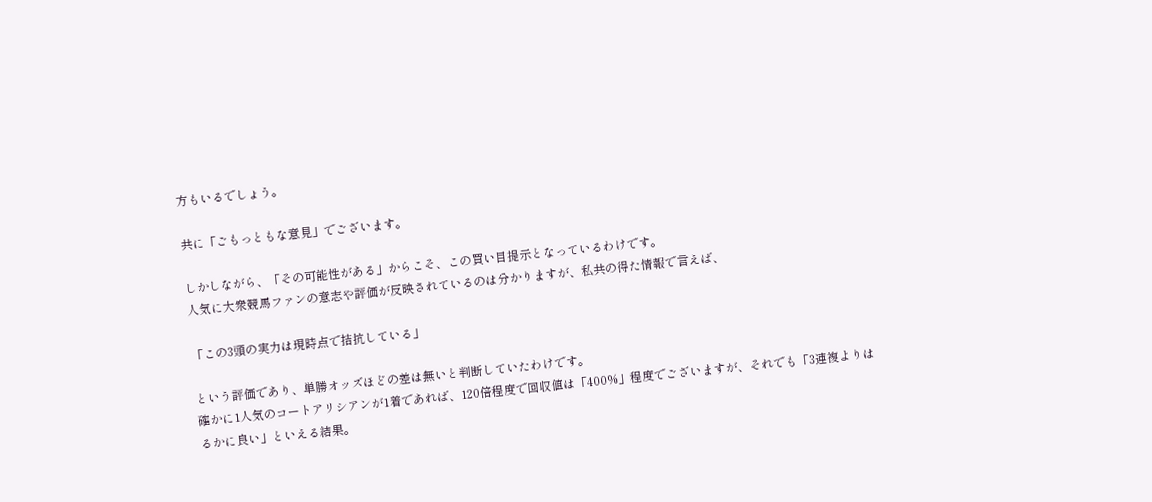方もいるでしょう。

共に「ごもっともな意見」でございます。

しかしながら、「その可能性がある」からこそ、この買い目提示となっているわけです。
人気に大衆競馬ファンの意志や評価が反映されているのは分かりますが、私共の得た情報で言えば、

「この3頭の実力は現時点で拮抗している」

という評価であり、単勝オッズほどの差は無いと判断していたわけです。
確かに1人気のコートアリシアンが1着であれば、120倍程度で回収値は「400%」程度でございますが、それでも「3連複よりはるかに良い」といえる結果。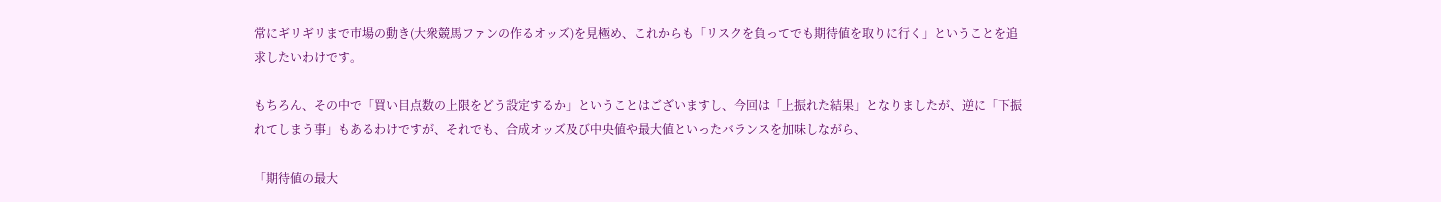常にギリギリまで市場の動き(大衆競馬ファンの作るオッズ)を見極め、これからも「リスクを負ってでも期待値を取りに行く」ということを追求したいわけです。

もちろん、その中で「買い目点数の上限をどう設定するか」ということはございますし、今回は「上振れた結果」となりましたが、逆に「下振れてしまう事」もあるわけですが、それでも、合成オッズ及び中央値や最大値といったバランスを加味しながら、

「期待値の最大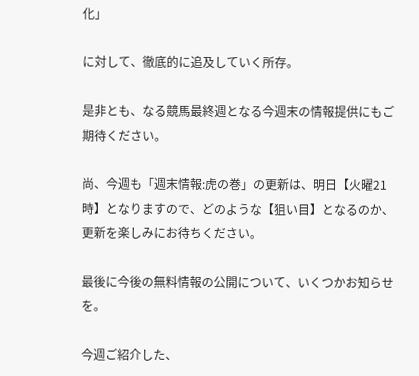化」

に対して、徹底的に追及していく所存。

是非とも、なる競馬最終週となる今週末の情報提供にもご期待ください。

尚、今週も「週末情報:虎の巻」の更新は、明日【火曜21時】となりますので、どのような【狙い目】となるのか、更新を楽しみにお待ちください。

最後に今後の無料情報の公開について、いくつかお知らせを。

今週ご紹介した、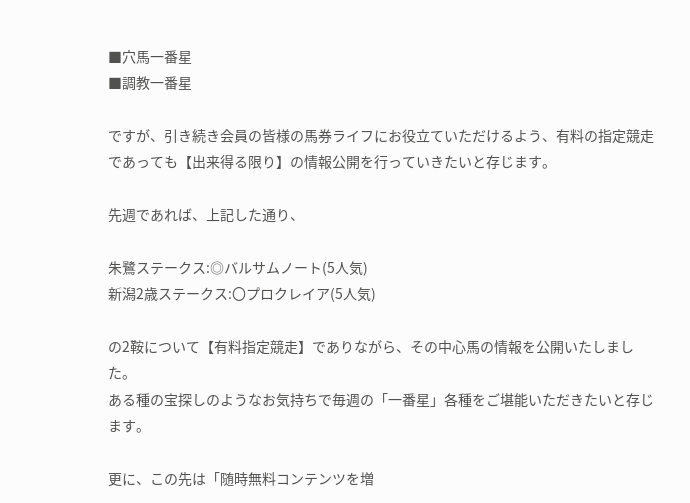■穴馬一番星
■調教一番星

ですが、引き続き会員の皆様の馬券ライフにお役立ていただけるよう、有料の指定競走であっても【出来得る限り】の情報公開を行っていきたいと存じます。

先週であれば、上記した通り、

朱鷺ステークス:◎バルサムノート(5人気)
新潟2歳ステークス:〇プロクレイア(5人気)

の2鞍について【有料指定競走】でありながら、その中心馬の情報を公開いたしました。
ある種の宝探しのようなお気持ちで毎週の「一番星」各種をご堪能いただきたいと存じます。

更に、この先は「随時無料コンテンツを増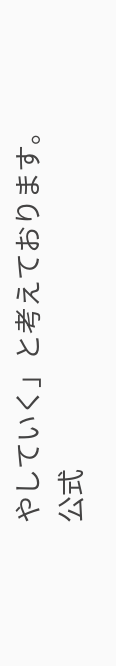やしていく」と考えております。
公式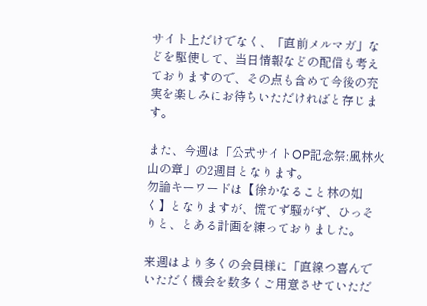サイト上だけでなく、「直前メルマガ」などを駆使して、当日情報などの配信も考えておりますので、その点も含めて今後の充実を楽しみにお待ちいただければと存じます。

また、今週は「公式サイトOP記念祭:風林火山の章」の2週目となります。
勿論キーワードは【徐かなること林の如く】となりますが、慌てず騒がず、ひっそりと、とある計画を練っておりました。

来週はより多くの会員様に「直線つ喜んでいただく機会を数多くご用意させていただ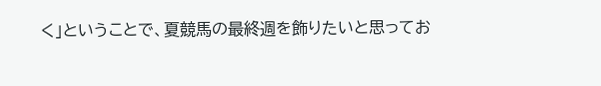く」ということで、夏競馬の最終週を飾りたいと思ってお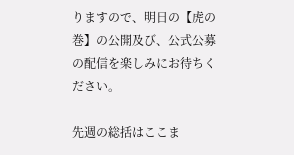りますので、明日の【虎の巻】の公開及び、公式公募の配信を楽しみにお待ちください。

先週の総括はここま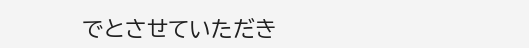でとさせていただき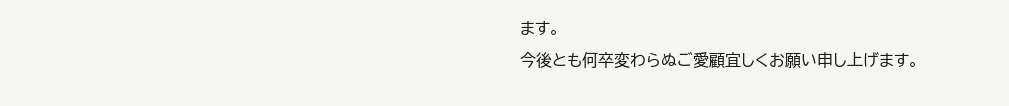ます。
今後とも何卒変わらぬご愛顧宜しくお願い申し上げます。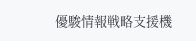優駿情報戦略支援機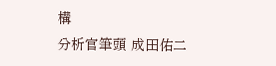構
分析官筆頭 成田佑二